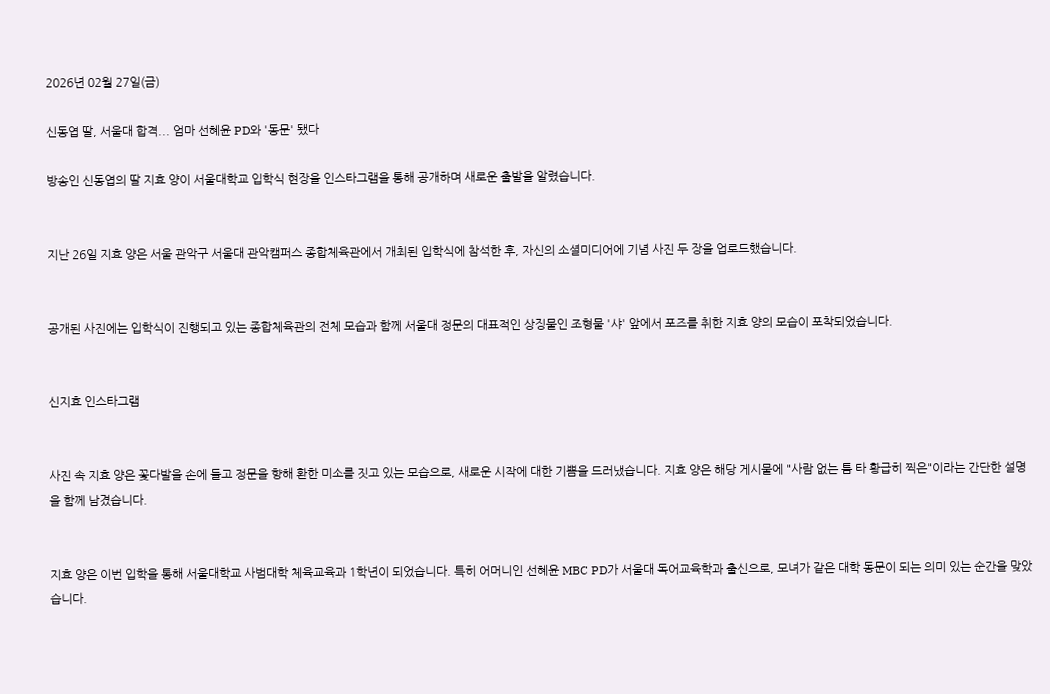2026년 02월 27일(금)

신동엽 딸, 서울대 합격... 엄마 선혜윤 PD와 '동문' 됐다

방송인 신동엽의 딸 지효 양이 서울대학교 입학식 현장을 인스타그램을 통해 공개하며 새로운 출발을 알렸습니다.


지난 26일 지효 양은 서울 관악구 서울대 관악캠퍼스 종합체육관에서 개최된 입학식에 참석한 후, 자신의 소셜미디어에 기념 사진 두 장을 업로드했습니다.


공개된 사진에는 입학식이 진행되고 있는 종합체육관의 전체 모습과 함께 서울대 정문의 대표적인 상징물인 조형물 '샤' 앞에서 포즈를 취한 지효 양의 모습이 포착되었습니다.


신지효 인스타그램


사진 속 지효 양은 꽃다발을 손에 들고 정문을 향해 환한 미소를 짓고 있는 모습으로, 새로운 시작에 대한 기쁨을 드러냈습니다. 지효 양은 해당 게시물에 "사람 없는 틈 타 황급히 찍은"이라는 간단한 설명을 함께 남겼습니다.


지효 양은 이번 입학을 통해 서울대학교 사범대학 체육교육과 1학년이 되었습니다. 특히 어머니인 선혜윤 MBC PD가 서울대 독어교육학과 출신으로, 모녀가 같은 대학 동문이 되는 의미 있는 순간을 맞았습니다.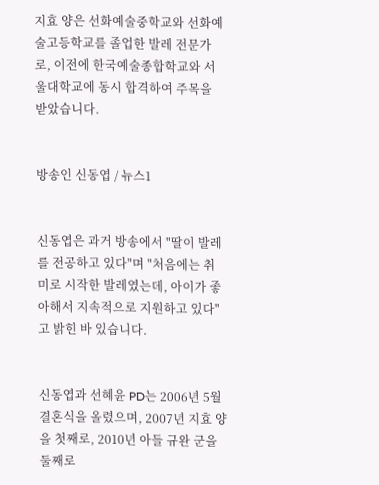지효 양은 선화예술중학교와 선화예술고등학교를 졸업한 발레 전문가로, 이전에 한국예술종합학교와 서울대학교에 동시 합격하여 주목을 받았습니다.


방송인 신동엽 / 뉴스1


신동엽은 과거 방송에서 "딸이 발레를 전공하고 있다"며 "처음에는 취미로 시작한 발레였는데, 아이가 좋아해서 지속적으로 지원하고 있다"고 밝힌 바 있습니다.


신동엽과 선혜윤 PD는 2006년 5월 결혼식을 올렸으며, 2007년 지효 양을 첫째로, 2010년 아들 규완 군을 둘째로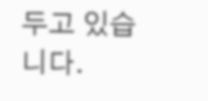두고 있습니다.